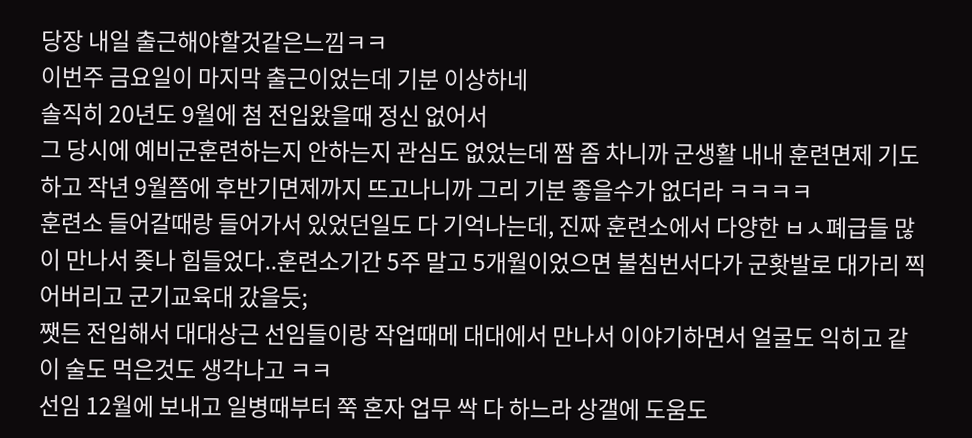당장 내일 출근해야할것같은느낌ㅋㅋ
이번주 금요일이 마지막 출근이었는데 기분 이상하네
솔직히 20년도 9월에 첨 전입왔을때 정신 없어서
그 당시에 예비군훈련하는지 안하는지 관심도 없었는데 짬 좀 차니까 군생활 내내 훈련면제 기도하고 작년 9월쯤에 후반기면제까지 뜨고나니까 그리 기분 좋을수가 없더라 ㅋㅋㅋㅋ
훈련소 들어갈때랑 들어가서 있었던일도 다 기억나는데, 진짜 훈련소에서 다양한 ㅂㅅ폐급들 많이 만나서 좆나 힘들었다..훈련소기간 5주 말고 5개월이었으면 불침번서다가 군홧발로 대가리 찍어버리고 군기교육대 갔을듯;
쨋든 전입해서 대대상근 선임들이랑 작업때메 대대에서 만나서 이야기하면서 얼굴도 익히고 같이 술도 먹은것도 생각나고 ㅋㅋ
선임 12월에 보내고 일병때부터 쭉 혼자 업무 싹 다 하느라 상갤에 도움도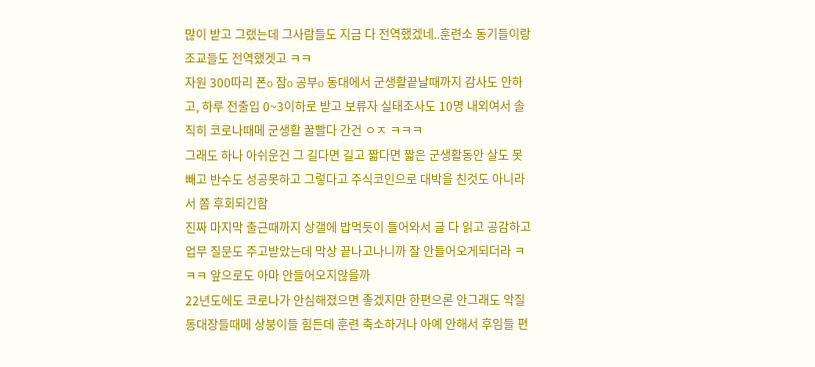많이 받고 그랬는데 그사람들도 지금 다 전역했겠네..훈련소 동기들이랑 조교들도 전역했겟고 ㅋㅋ
자원 300따리 폰o 잠o 공부o 동대에서 군생활끝날때까지 감사도 안하고, 하루 전출입 0~3이하로 받고 보류자 실태조사도 10명 내외여서 솔직히 코로나때메 군생활 꿀빨다 간건 ㅇㅈ ㅋㅋㅋ
그래도 하나 아쉬운건 그 길다면 길고 짧다면 짧은 군생활동안 살도 못빼고 반수도 성공못하고 그렇다고 주식코인으로 대박을 친것도 아니라서 쫌 후회되긴함
진짜 마지막 출근때까지 상갤에 밥먹듯이 들어와서 글 다 읽고 공감하고 업무 질문도 주고받았는데 막상 끝나고나니까 잘 안들어오게되더라 ㅋㅋㅋ 앞으로도 아마 안들어오지않을까
22년도에도 코로나가 안심해졌으면 좋겠지만 한편으론 안그래도 악질 동대장들때메 상붕이들 힘든데 훈련 축소하거나 아예 안해서 후임들 편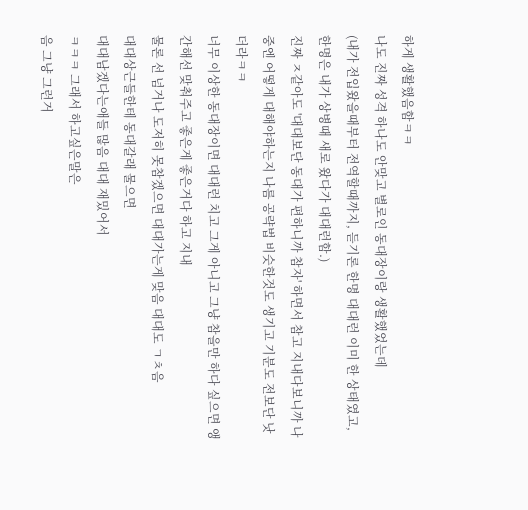하게 생활했음함ㅋㅋ
나도 진짜 성격 하나도 안맞고 별로인 동대장이랑 생활했었는데
(내가 전입왔을때부터 전역할때까지, 듣기론 한명 대대런 이미 한 상태였고, 한명은 내가 상병때 새로 왔다가 대대런함.)
진짜 ㅈ같아도 '대대보단 동대가 편하니까 참자' 하면서 참고 지내다보니까 나중엔 어떻게 대해야하는지 나름 공략법 비슷한것도 생기고 기분도 전보단 낫더라ㅋㅋ
너무 이상한 동대장이면 대대런 치고 그게 아니고 그냥 참을만 하다 싶으면 앵간해선 맞춰주고 좋은게 좋은거다 하고 지내
물론 선 넘거나 도저히 못참겠으면 대대가는게 맞음 대대도 ㄱㅊ음
대대상근들한테 동대갈래 물으면
대대남겠다는애들 많음 대대 재밌어서
ㅋㅋㅋ 그래서 하고싶은말은
음 그냥 그런거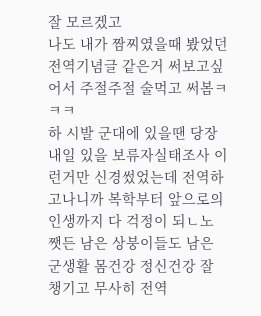잘 모르겠고
나도 내가 짬찌였을때 봤었던 전역기념글 같은거 써보고싶어서 주절주절 술먹고 써봄ㅋㅋㅋ
하 시발 군대에 있을땐 당장 내일 있을 보류자실태조사 이런거만 신경썼었는데 전역하고나니까 복학부터 앞으로의 인생까지 다 걱정이 되ㄴ노
쨋든 남은 상붕이들도 남은 군생활 몸건강 정신건강 잘 챙기고 무사히 전역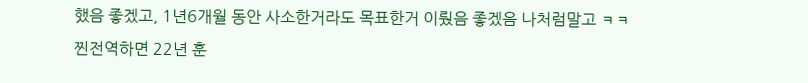했음 좋겠고, 1년6개월 동안 사소한거라도 목표한거 이뤘음 좋겠음 나처럼말고 ㅋㅋ
찐전역하면 22년 훈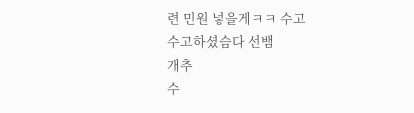련 민원 넣을게ㅋㅋ 수고
수고하셨슴다 선뱀
개추
수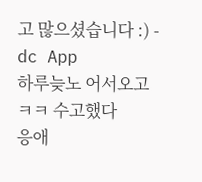고 많으셨습니다 :) - dc App
하루늦노 어서오고 ㅋㅋ 수고했다
응애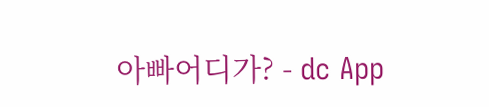아빠어디가? - dc App